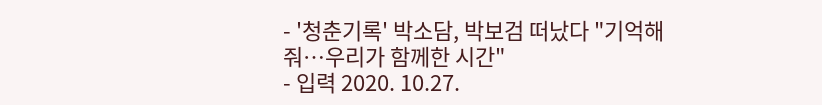- '청춘기록' 박소담, 박보검 떠났다 "기억해줘…우리가 함께한 시간"
- 입력 2020. 10.27.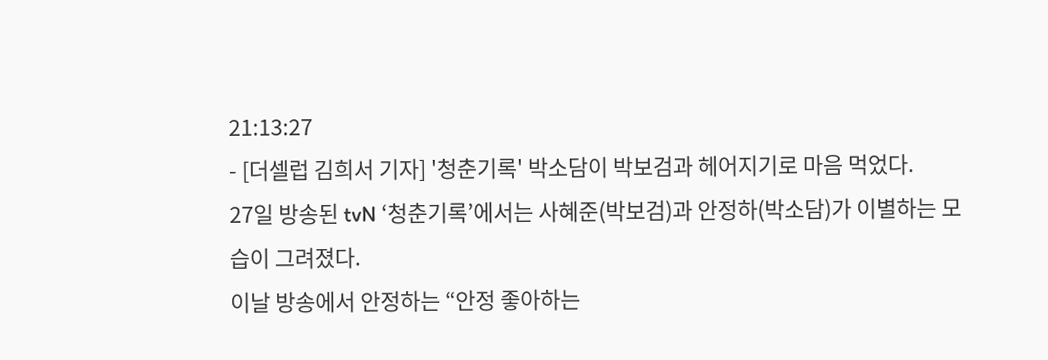21:13:27
- [더셀럽 김희서 기자] '청춘기록' 박소담이 박보검과 헤어지기로 마음 먹었다.
27일 방송된 tvN ‘청춘기록’에서는 사혜준(박보검)과 안정하(박소담)가 이별하는 모습이 그려졌다.
이날 방송에서 안정하는 “안정 좋아하는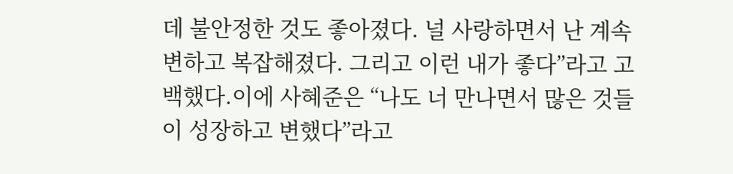데 불안정한 것도 좋아졌다. 널 사랑하면서 난 계속 변하고 복잡해졌다. 그리고 이런 내가 좋다”라고 고백했다.이에 사혜준은 “나도 너 만나면서 많은 것들이 성장하고 변했다”라고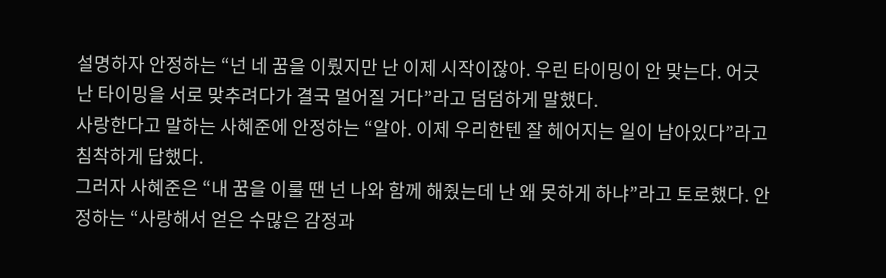설명하자 안정하는 “넌 네 꿈을 이뤘지만 난 이제 시작이잖아. 우린 타이밍이 안 맞는다. 어긋난 타이밍을 서로 맞추려다가 결국 멀어질 거다”라고 덤덤하게 말했다.
사랑한다고 말하는 사혜준에 안정하는 “알아. 이제 우리한텐 잘 헤어지는 일이 남아있다”라고 침착하게 답했다.
그러자 사혜준은 “내 꿈을 이룰 땐 넌 나와 함께 해줬는데 난 왜 못하게 하냐”라고 토로했다. 안정하는 “사랑해서 얻은 수많은 감정과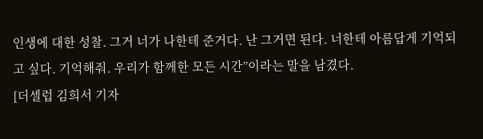인생에 대한 성찰. 그거 너가 나한테 준거다. 난 그거면 된다. 너한테 아름답게 기억되고 싶다. 기억해줘. 우리가 함께한 모든 시간”이라는 말을 남겼다.
[더셀럽 김희서 기자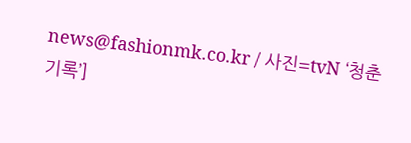news@fashionmk.co.kr / 사진=tvN ‘청춘기록’]